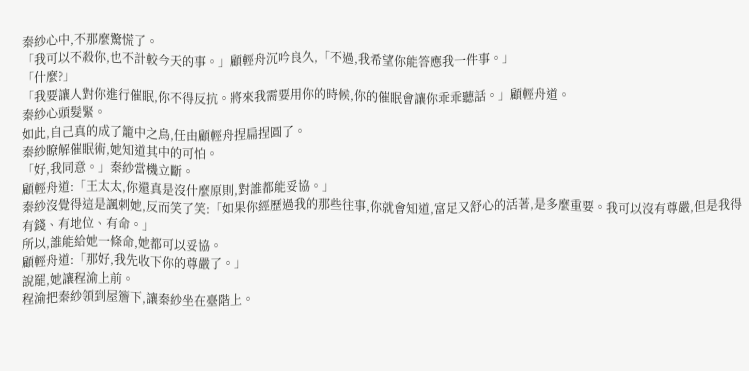秦紗心中,不那麼驚慌了。
「我可以不殺你,也不計較今天的事。」顧輕舟沉吟良久,「不過,我希望你能答應我一件事。」
「什麼?」
「我要讓人對你進行催眠,你不得反抗。將來我需要用你的時候,你的催眠會讓你乖乖聽話。」顧輕舟道。
秦紗心頭髮緊。
如此,自己真的成了籠中之鳥,任由顧輕舟捏扁捏圓了。
秦紗瞭解催眠術,她知道其中的可怕。
「好,我同意。」秦紗當機立斷。
顧輕舟道:「王太太,你還真是沒什麼原則,對誰都能妥協。」
秦紗沒覺得這是諷刺她,反而笑了笑:「如果你經歷過我的那些往事,你就會知道,富足又舒心的活著,是多麼重要。我可以沒有尊嚴,但是我得有錢、有地位、有命。」
所以,誰能給她一條命,她都可以妥協。
顧輕舟道:「那好,我先收下你的尊嚴了。」
說罷,她讓程渝上前。
程渝把秦紗領到屋簷下,讓秦紗坐在臺階上。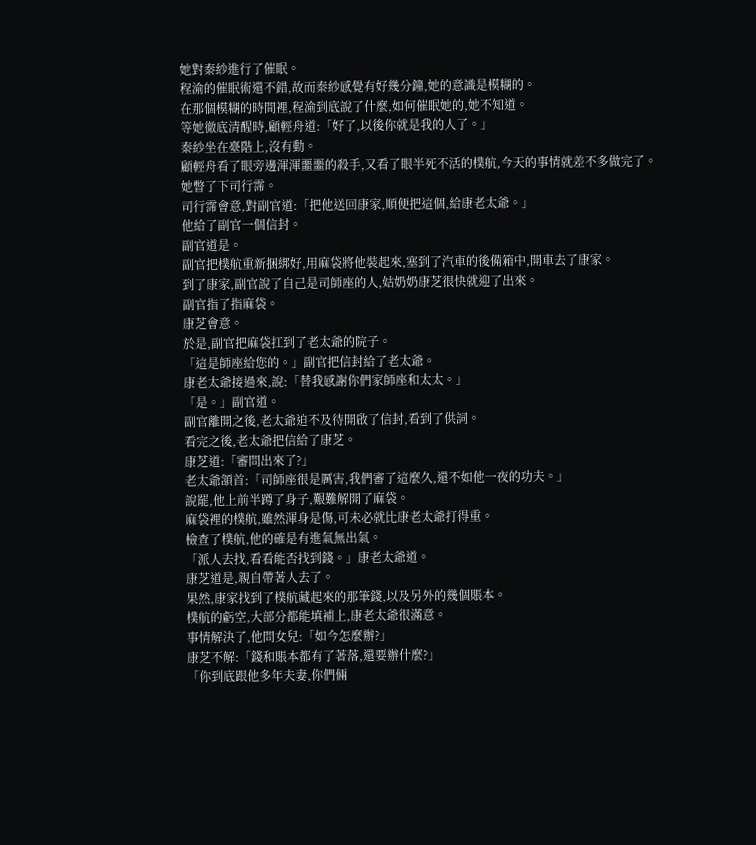她對秦紗進行了催眠。
程渝的催眠術還不錯,故而秦紗感覺有好幾分鐘,她的意識是模糊的。
在那個模糊的時間裡,程渝到底說了什麼,如何催眠她的,她不知道。
等她徹底清醒時,顧輕舟道:「好了,以後你就是我的人了。」
秦紗坐在臺階上,沒有動。
顧輕舟看了眼旁邊渾渾噩噩的殺手,又看了眼半死不活的樸航,今天的事情就差不多做完了。
她瞥了下司行霈。
司行霈會意,對副官道:「把他送回康家,順便把這個,給康老太爺。」
他給了副官一個信封。
副官道是。
副官把樸航重新捆綁好,用麻袋將他裝起來,塞到了汽車的後備箱中,開車去了康家。
到了康家,副官說了自己是司師座的人,姑奶奶康芝很快就迎了出來。
副官指了指麻袋。
康芝會意。
於是,副官把麻袋扛到了老太爺的院子。
「這是師座給您的。」副官把信封給了老太爺。
康老太爺接過來,說:「替我感謝你們家師座和太太。」
「是。」副官道。
副官離開之後,老太爺迫不及待開啟了信封,看到了供詞。
看完之後,老太爺把信給了康芝。
康芝道:「審問出來了?」
老太爺頷首:「司師座很是厲害,我們審了這麼久,還不如他一夜的功夫。」
說罷,他上前半蹲了身子,艱難解開了麻袋。
麻袋裡的樸航,雖然渾身是傷,可未必就比康老太爺打得重。
檢查了樸航,他的確是有進氣無出氣。
「派人去找,看看能否找到錢。」康老太爺道。
康芝道是,親自帶著人去了。
果然,康家找到了樸航藏起來的那筆錢,以及另外的幾個賬本。
樸航的虧空,大部分都能填補上,康老太爺很滿意。
事情解決了,他問女兒:「如今怎麼辦?」
康芝不解:「錢和賬本都有了著落,還要辦什麼?」
「你到底跟他多年夫妻,你們倆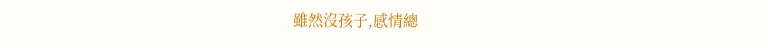雖然沒孩子,感情總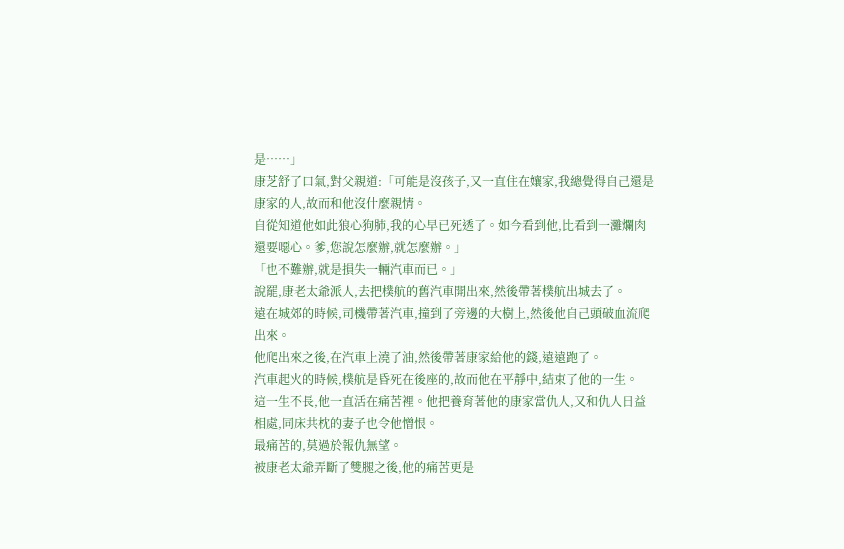是……」
康芝舒了口氣,對父親道:「可能是沒孩子,又一直住在孃家,我總覺得自己還是康家的人,故而和他沒什麼親情。
自從知道他如此狼心狗肺,我的心早已死透了。如今看到他,比看到一灘爛肉還要噁心。爹,您說怎麼辦,就怎麼辦。」
「也不難辦,就是損失一輛汽車而已。」
說罷,康老太爺派人,去把樸航的舊汽車開出來,然後帶著樸航出城去了。
遠在城郊的時候,司機帶著汽車,撞到了旁邊的大樹上,然後他自己頭破血流爬出來。
他爬出來之後,在汽車上澆了油,然後帶著康家給他的錢,遠遠跑了。
汽車起火的時候,樸航是昏死在後座的,故而他在平靜中,結束了他的一生。
這一生不長,他一直活在痛苦裡。他把養育著他的康家當仇人,又和仇人日益相處,同床共枕的妻子也令他憎恨。
最痛苦的,莫過於報仇無望。
被康老太爺弄斷了雙腿之後,他的痛苦更是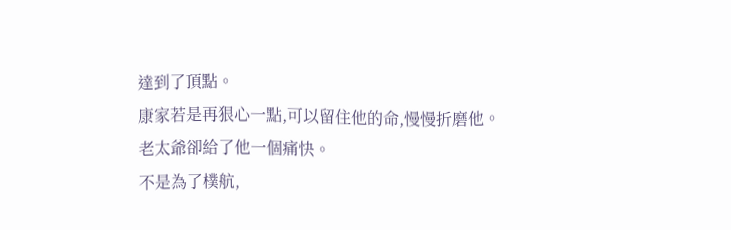達到了頂點。
康家若是再狠心一點,可以留住他的命,慢慢折磨他。
老太爺卻給了他一個痛快。
不是為了樸航,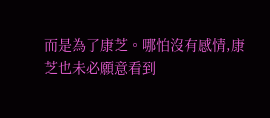而是為了康芝。哪怕沒有感情,康芝也未必願意看到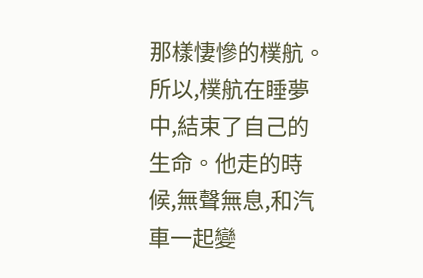那樣悽慘的樸航。
所以,樸航在睡夢中,結束了自己的生命。他走的時候,無聲無息,和汽車一起變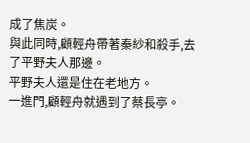成了焦炭。
與此同時,顧輕舟帶著秦紗和殺手,去了平野夫人那邊。
平野夫人還是住在老地方。
一進門,顧輕舟就遇到了蔡長亭。